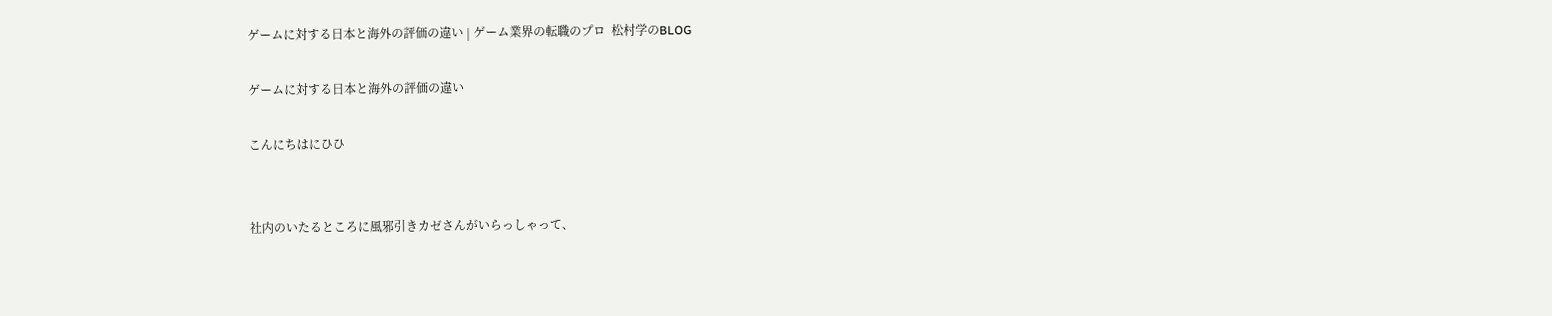ゲームに対する日本と海外の評価の違い | ゲーム業界の転職のプロ  松村学のBLOG

ゲームに対する日本と海外の評価の違い

こんにちはにひひ


社内のいたるところに風邪引きカゼさんがいらっしゃって、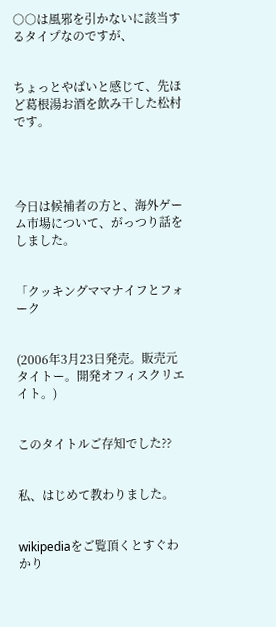○○は風邪を引かないに該当するタイプなのですが、


ちょっとやばいと感じて、先ほど葛根湯お酒を飲み干した松村です。




今日は候補者の方と、海外ゲーム市場について、がっつり話をしました。


「クッキングママナイフとフォーク


(2006年3月23日発売。販売元タイトー。開発オフィスクリエイト。)


このタイトルご存知でした??


私、はじめて教わりました。


wikipediaをご覧頂くとすぐわかり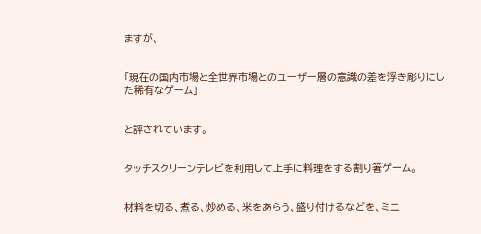ますが、


「現在の国内市場と全世界市場とのユーザー層の意識の差を浮き彫りにした稀有なゲーム」


と評されています。


タッチスクリーンテレビを利用して上手に料理をする割り箸ゲーム。


材料を切る、煮る、炒める、米をあらう、盛り付けるなどを、ミニ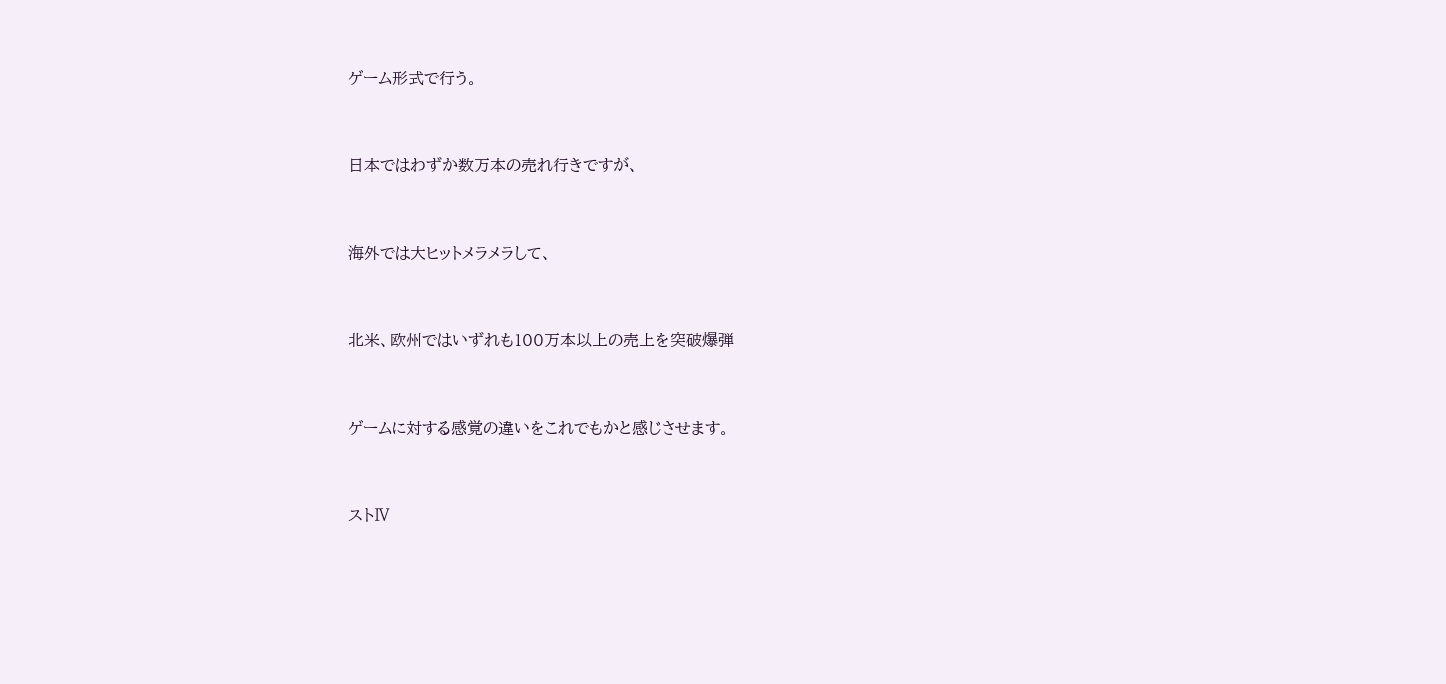ゲーム形式で行う。


日本ではわずか数万本の売れ行きですが、


海外では大ヒットメラメラして、


北米、欧州ではいずれも100万本以上の売上を突破爆弾


ゲームに対する感覚の違いをこれでもかと感じさせます。


ストⅣ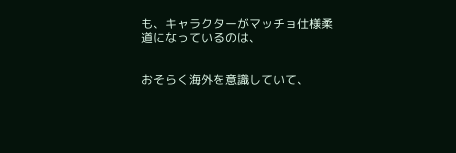も、キャラクターがマッチョ仕様柔道になっているのは、


おそらく海外を意識していて、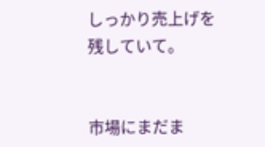しっかり売上げを残していて。


市場にまだま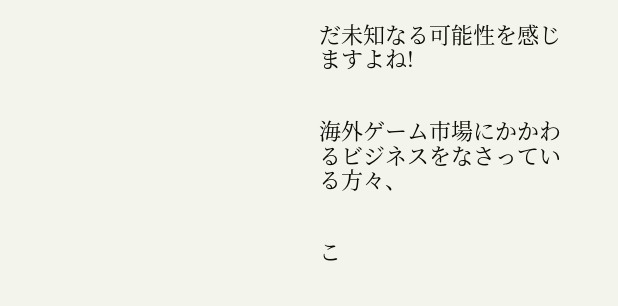だ未知なる可能性を感じますよね!


海外ゲーム市場にかかわるビジネスをなさっている方々、


こ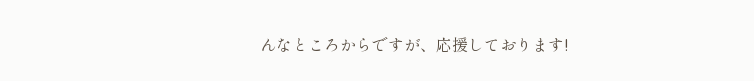んなところからですが、応援しております!